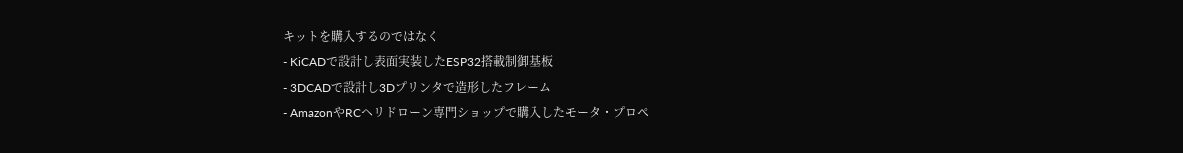キットを購入するのではなく
- KiCADで設計し表面実装したESP32搭載制御基板
- 3DCADで設計し3Dプリンタで造形したフレーム
- AmazonやRCヘリドローン専門ショップで購入したモータ・プロペ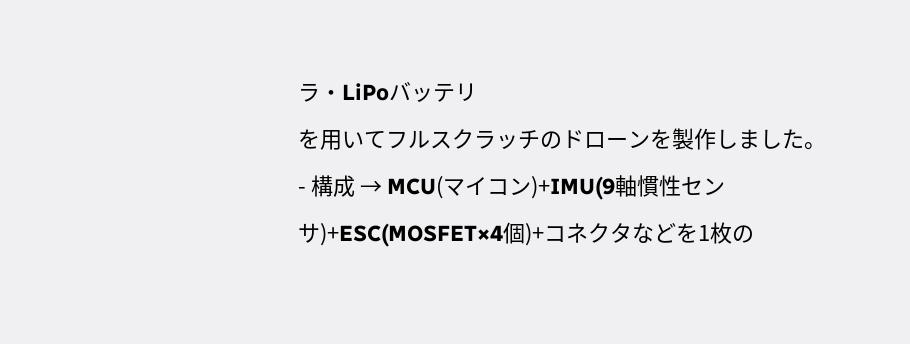ラ・LiPoバッテリ
を用いてフルスクラッチのドローンを製作しました。
- 構成 → MCU(マイコン)+IMU(9軸慣性センサ)+ESC(MOSFET×4個)+コネクタなどを1枚の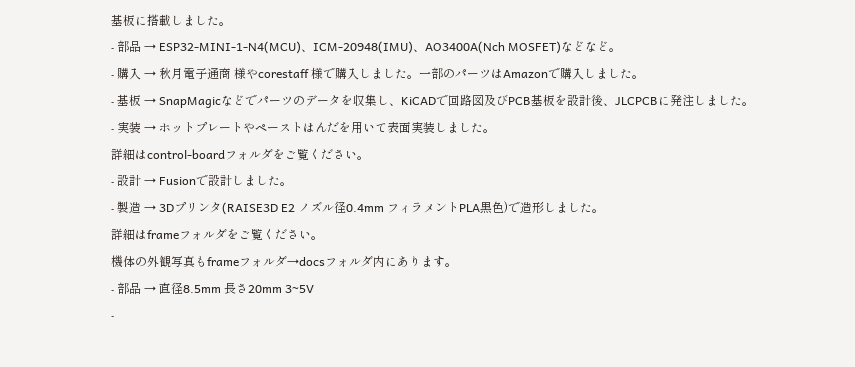基板に搭載しました。
- 部品 → ESP32-MINI-1-N4(MCU)、ICM-20948(IMU)、AO3400A(Nch MOSFET)などなど。
- 購入 → 秋月電子通商 様やcorestaff 様で購入しました。一部のパーツはAmazonで購入しました。
- 基板 → SnapMagicなどでパーツのデータを収集し、KiCADで回路図及びPCB基板を設計後、JLCPCBに発注しました。
- 実装 → ホットプレートやペーストはんだを用いて表面実装しました。
詳細はcontrol-boardフォルダをご覧ください。
- 設計 → Fusionで設計しました。
- 製造 → 3Dプリンタ(RAISE3D E2 ノズル径0.4mm フィラメントPLA黒色)で造形しました。
詳細はframeフォルダをご覧ください。
機体の外観写真もframeフォルダ→docsフォルダ内にあります。
- 部品 → 直径8.5mm 長さ20mm 3~5V
-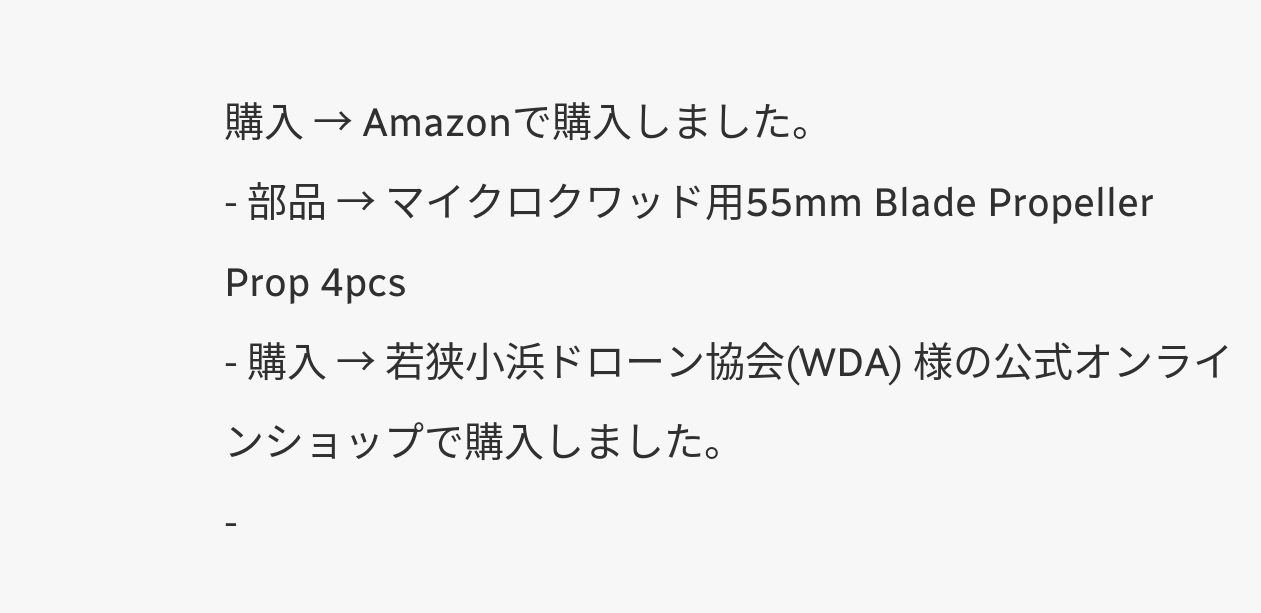購入 → Amazonで購入しました。
- 部品 → マイクロクワッド用55mm Blade Propeller Prop 4pcs
- 購入 → 若狭小浜ドローン協会(WDA) 様の公式オンラインショップで購入しました。
-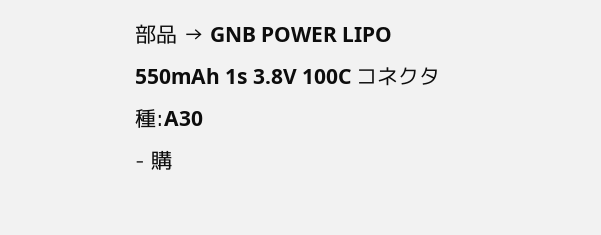部品 → GNB POWER LIPO 550mAh 1s 3.8V 100C コネクタ種:A30
- 購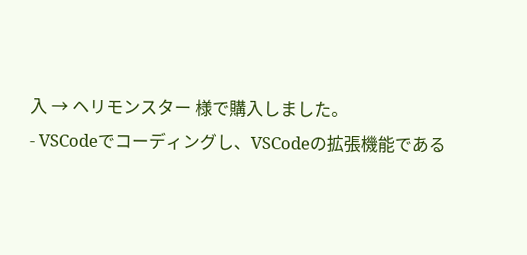入 → ヘリモンスター 様で購入しました。
- VSCodeでコーディングし、VSCodeの拡張機能である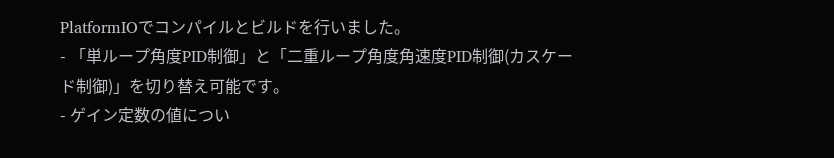PlatformIOでコンパイルとビルドを行いました。
- 「単ループ角度PID制御」と「二重ループ角度角速度PID制御(カスケード制御)」を切り替え可能です。
- ゲイン定数の値につい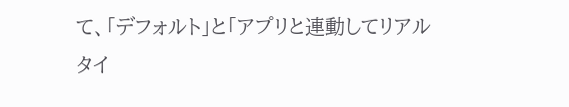て、「デフォルト」と「アプリと連動してリアルタイ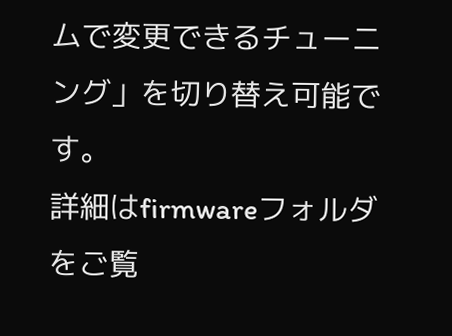ムで変更できるチューニング」を切り替え可能です。
詳細はfirmwareフォルダをご覧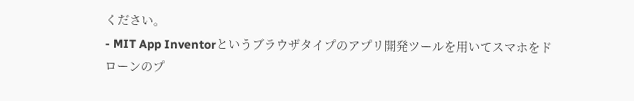ください。
- MIT App Inventorというブラウザタイプのアプリ開発ツールを用いてスマホをドローンのプ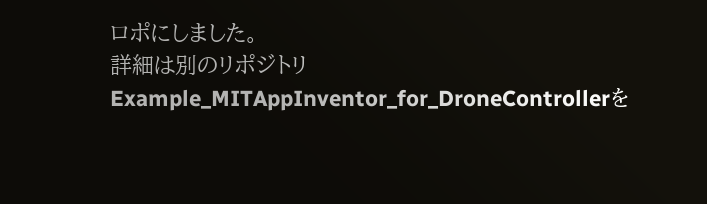ロポにしました。
詳細は別のリポジトリExample_MITAppInventor_for_DroneControllerを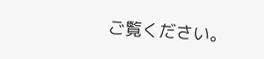ご覧ください。